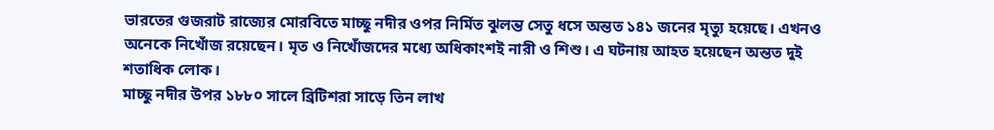ভারতের গুজরাট রাজ্যের মোরবিতে মাচ্ছু নদীর ওপর নির্মিত ঝুলন্ত সেতু ধসে অন্তত ১৪১ জনের মৃত্যু হয়েছে। এখনও অনেকে নিখোঁজ রয়েছেন। মৃত ও নিখোঁজদের মধ্যে অধিকাংশই নারী ও শিশু। এ ঘটনায় আহত হয়েছেন অন্তত দুই শতাধিক লোক।
মাচ্ছু নদীর উপর ১৮৮০ সালে ব্রিটিশরা সাড়ে তিন লাখ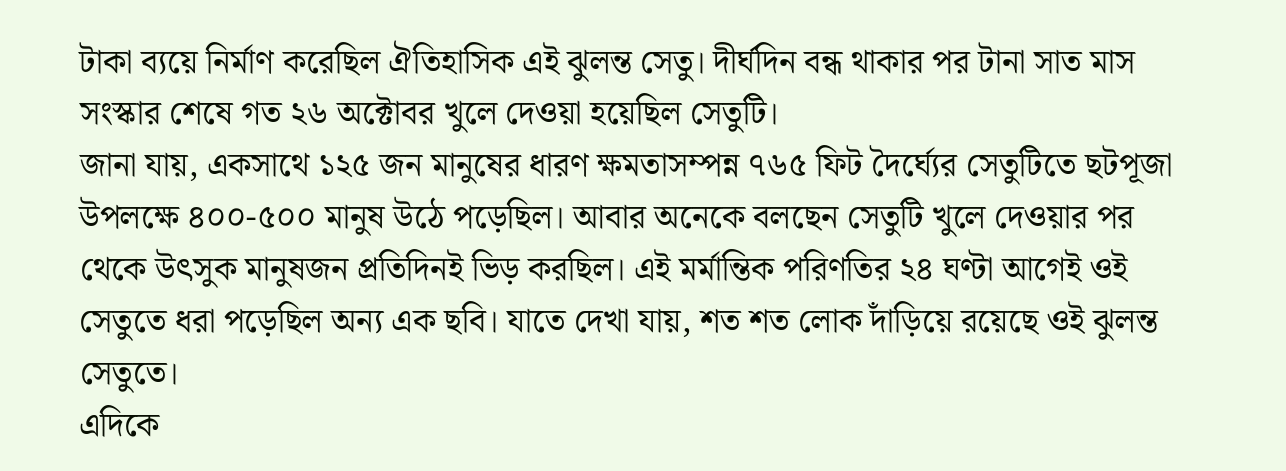টাকা ব্যয়ে নির্মাণ করেছিল ঐতিহাসিক এই ঝুলন্ত সেতু। দীর্ঘদিন বন্ধ থাকার পর টানা সাত মাস সংস্কার শেষে গত ২৬ অক্টোবর খুলে দেওয়া হয়েছিল সেতুটি।
জানা যায়, একসাথে ১২৫ জন মানুষের ধারণ ক্ষমতাসম্পন্ন ৭৬৫ ফিট দৈর্ঘ্যের সেতুটিতে ছটপূজা উপলক্ষে ৪০০-৫০০ মানুষ উঠে পড়েছিল। আবার অনেকে বলছেন সেতুটি খুলে দেওয়ার পর থেকে উৎসুক মানুষজন প্রতিদিনই ভিড় করছিল। এই মর্মান্তিক পরিণতির ২৪ ঘণ্টা আগেই ওই সেতুতে ধরা পড়েছিল অন্য এক ছবি। যাতে দেখা যায়, শত শত লোক দাঁড়িয়ে রয়েছে ওই ঝুলন্ত সেতুতে।
এদিকে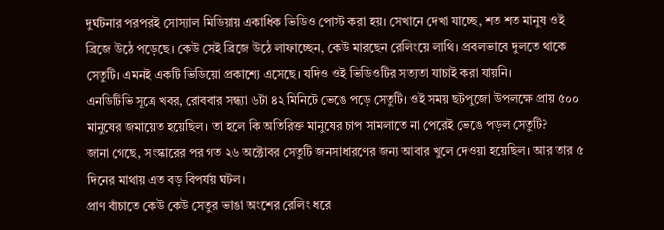দুর্ঘটনার পরপরই সোস্যাল মিডিয়ায় একাধিক ভিডিও পোস্ট করা হয়। সেখানে দেখা যাচ্ছে, শত শত মানুষ ওই ব্রিজে উঠে পড়েছে। কেউ সেই ব্রিজে উঠে লাফাচ্ছেন, কেউ মারছেন রেলিংয়ে লাথি। প্রবলভাবে দুলতে থাকে সেতুটি। এমনই একটি ভিডিয়ো প্রকাশ্যে এসেছে। যদিও ওই ভিডিওটির সত্যতা যাচাই করা যায়নি।
এনডিটিভি সূত্রে খবর, রোববার সন্ধ্যা ৬টা ৪২ মিনিটে ভেঙে পড়ে সেতুটি। ওই সময় ছটপুজো উপলক্ষে প্রায় ৫০০ মানুষের জমায়েত হয়েছিল। তা হলে কি অতিরিক্ত মানুষের চাপ সামলাতে না পেরেই ভেঙে পড়ল সেতুটি?
জানা গেছে, সংস্কারের পর গত ২৬ অক্টোবর সেতুটি জনসাধারণের জন্য আবার খুলে দেওয়া হয়েছিল। আর তার ৫ দিনের মাথায় এত বড় বিপর্যয় ঘটল।
প্রাণ বাঁচাতে কেউ কেউ সেতুর ভাঙা অংশের রেলিং ধরে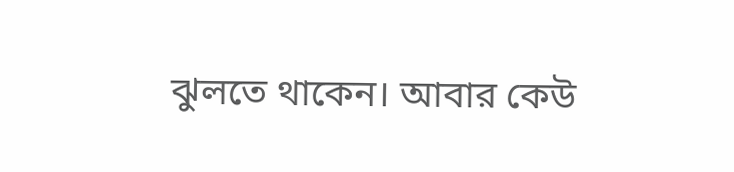ঝুলতে থাকেন। আবার কেউ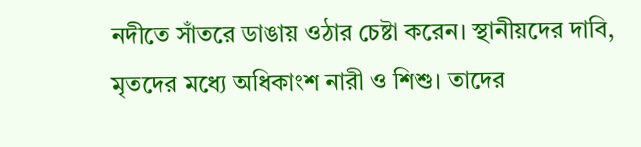নদীতে সাঁতরে ডাঙায় ওঠার চেষ্টা করেন। স্থানীয়দের দাবি, মৃতদের মধ্যে অধিকাংশ নারী ও শিশু। তাদের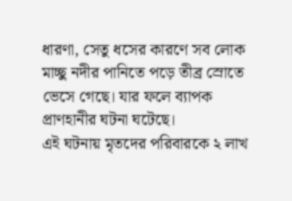ধারণা, সেতু ধসের কারণে সব লোক মাচ্ছু নদীর পানিতে পড়ে তীব্র স্রোতে ভেসে গেছে। যার ফলে ব্যাপক প্রাণহানীর ঘটনা ঘটেছে।
এই ঘটনায় মৃতদের পরিবারকে ২ লাখ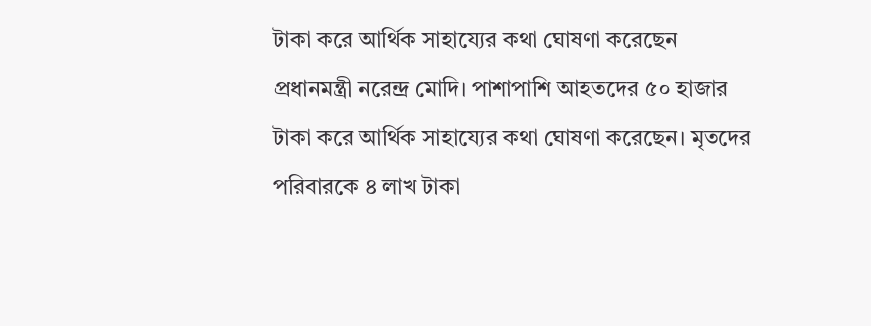টাকা করে আর্থিক সাহায্যের কথা ঘোষণা করেছেন প্রধানমন্ত্রী নরেন্দ্র মোদি। পাশাপাশি আহতদের ৫০ হাজার টাকা করে আর্থিক সাহায্যের কথা ঘোষণা করেছেন। মৃতদের পরিবারকে ৪ লাখ টাকা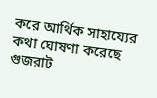করে আর্থিক সাহায্যের কথা ঘোষণা করেছে গুজরাট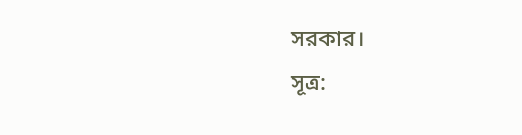সরকার।
সূত্র: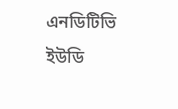এনডিটিভি
ইউডি